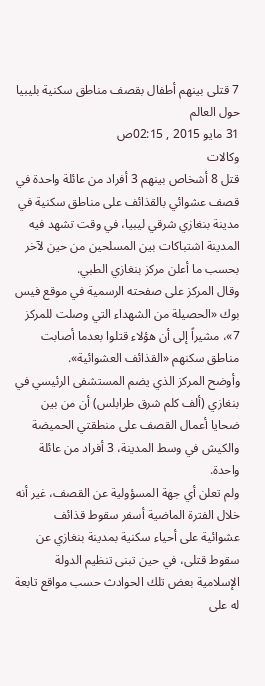7 قتلى بينهم أطفال بقصف مناطق سكنية بليبيا
حول العالم
31 مايو 2015 , 02:15ص
وكالات
قتل 8 أشخاص بينهم 3 أفراد من عائلة واحدة في قصف عشوائي بالقذائف على مناطق سكنية في مدينة بنغازي شرقي ليبيا، في وقت تشهد فيه المدينة اشتباكات بين المسلحين من حين لآخر بحسب ما أعلن مركز بنغازي الطبي.
وقال المركز على صفحته الرسمية في موقع فيس بوك «الحصيلة من الشهداء التي وصلت للمركز 7»، مشيراً إلى أن هؤلاء قتلوا بعدما أصابت مناطق سكنهم «القذائف العشوائية».
وأوضح المركز الذي يضم المستشفى الرئيسي في بنغازي (ألف كلم شرق طرابلس) أن من بين ضحايا أعمال القصف على منطقتي الحميضة والكيش في وسط المدينة، 3 أفراد من عائلة واحدة.
ولم تعلن أي جهة المسؤولية عن القصف، غير أنه خلال الفترة الماضية أسفر سقوط قذائف عشوائية على أحياء سكنية بمدينة بنغازي عن سقوط قتلى، في حين تبنى تنظيم الدولة الإسلامية بعض تلك الحوادث حسب مواقع تابعة له على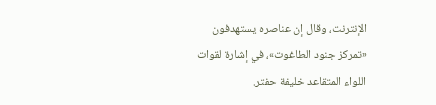الإنترنت، وقال إن عناصره يستهدفون «تمركز جنود الطاغوت»، في إشارة لقوات اللواء المتقاعد خليفة حفتر.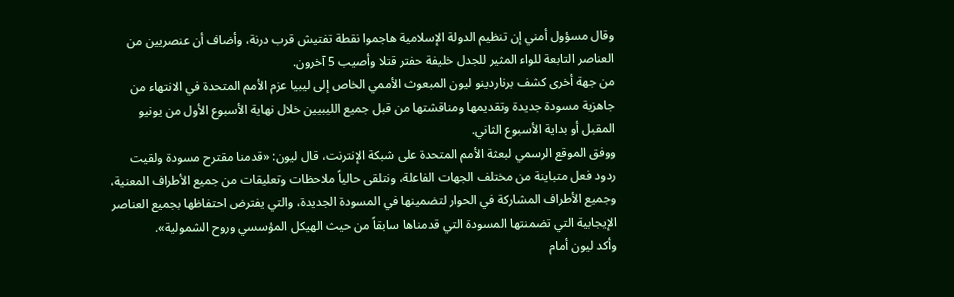وقال مسؤول أمني إن تنظيم الدولة الإسلامية هاجموا نقطة تفتيش قرب درنة، وأضاف أن عنصريين من العناصر التابعة للواء المثير للجدل خليفة حفتر قتلا وأصيب 5 آخرون.
من جهة أخرى كشف برناردينو ليون المبعوث الأممي الخاص إلى ليبيا عزم الأمم المتحدة في الانتهاء من جاهزية مسودة جديدة وتقديمها ومناقشتها من قبل جميع الليبيين خلال نهاية الأسبوع الأول من يونيو المقبل أو بداية الأسبوع الثاني.
ووفق الموقع الرسمي لبعثة الأمم المتحدة على شبكة الإنترنت، قال ليون: «قدمنا مقترح مسودة ولقيت ردود فعل متباينة من مختلف الجهات الفاعلة، ونتلقى حالياً ملاحظات وتعليقات من جميع الأطراف المعنية، وجميع الأطراف المشاركة في الحوار لتضمينها في المسودة الجديدة، والتي يفترض احتفاظها بجميع العناصر الإيجابية التي تضمنتها المسودة التي قدمناها سابقاً من حيث الهيكل المؤسسي وروح الشمولية».
وأكد ليون أمام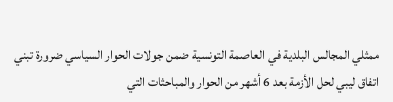ممثلي المجالس البلدية في العاصمة التونسية ضمن جولات الحوار السياسي ضرورة تبني اتفاق ليبي لحل الأزمة بعد 6 أشهر من الحوار والمباحثات التي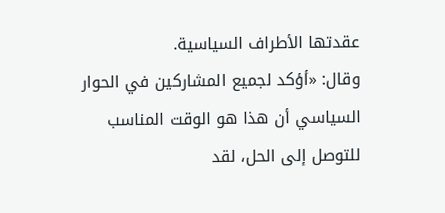عقدتها الأطراف السياسية.
وقال: «أؤكد لجميع المشاركين في الحوار السياسي أن هذا هو الوقت المناسب للتوصل إلى الحل، لقد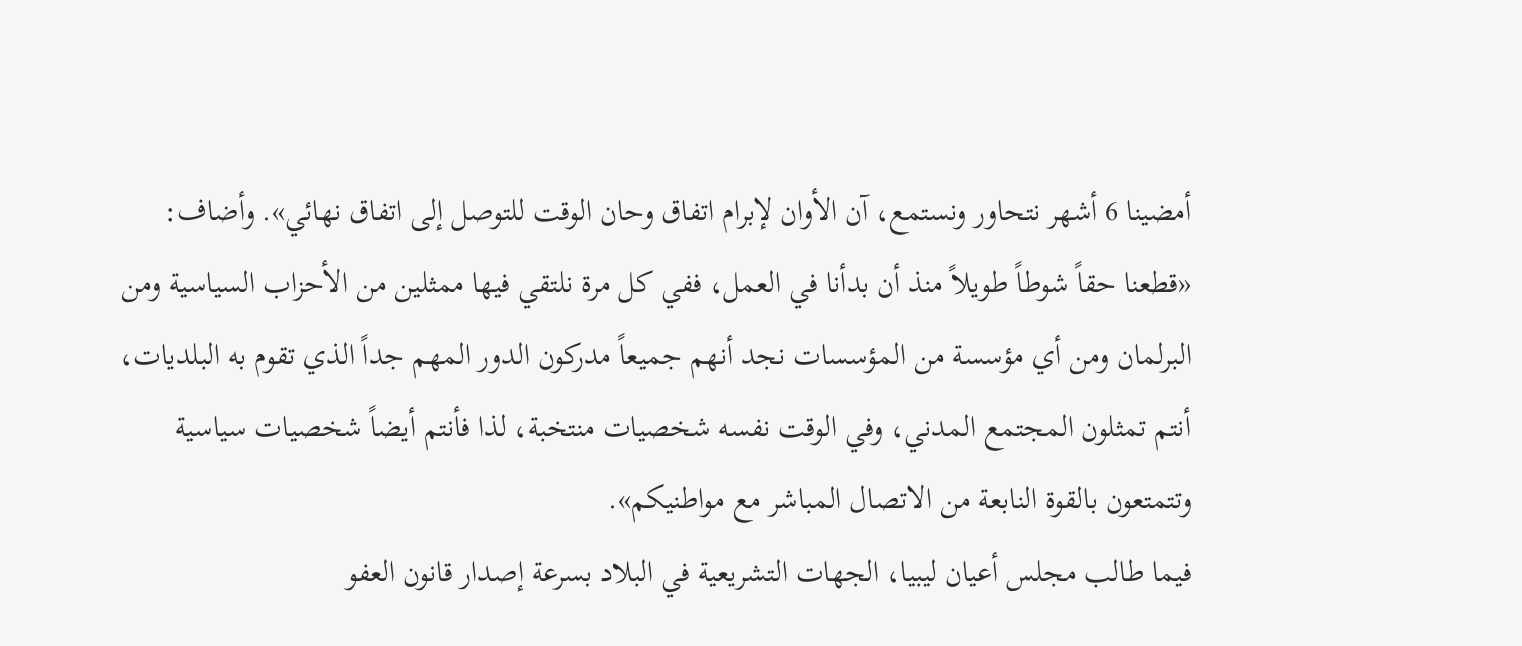أمضينا 6 أشهر نتحاور ونستمع، آن الأوان لإبرام اتفاق وحان الوقت للتوصل إلى اتفاق نهائي». وأضاف: «قطعنا حقاً شوطاً طويلاً منذ أن بدأنا في العمل، ففي كل مرة نلتقي فيها ممثلين من الأحزاب السياسية ومن البرلمان ومن أي مؤسسة من المؤسسات نجد أنهم جميعاً مدركون الدور المهم جداً الذي تقوم به البلديات، أنتم تمثلون المجتمع المدني، وفي الوقت نفسه شخصيات منتخبة، لذا فأنتم أيضاً شخصيات سياسية وتتمتعون بالقوة النابعة من الاتصال المباشر مع مواطنيكم».
فيما طالب مجلس أعيان ليبيا، الجهات التشريعية في البلاد بسرعة إصدار قانون العفو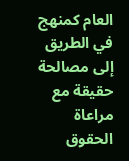العام كمنهج في الطريق إلى مصالحة حقيقة مع مراعاة الحقوق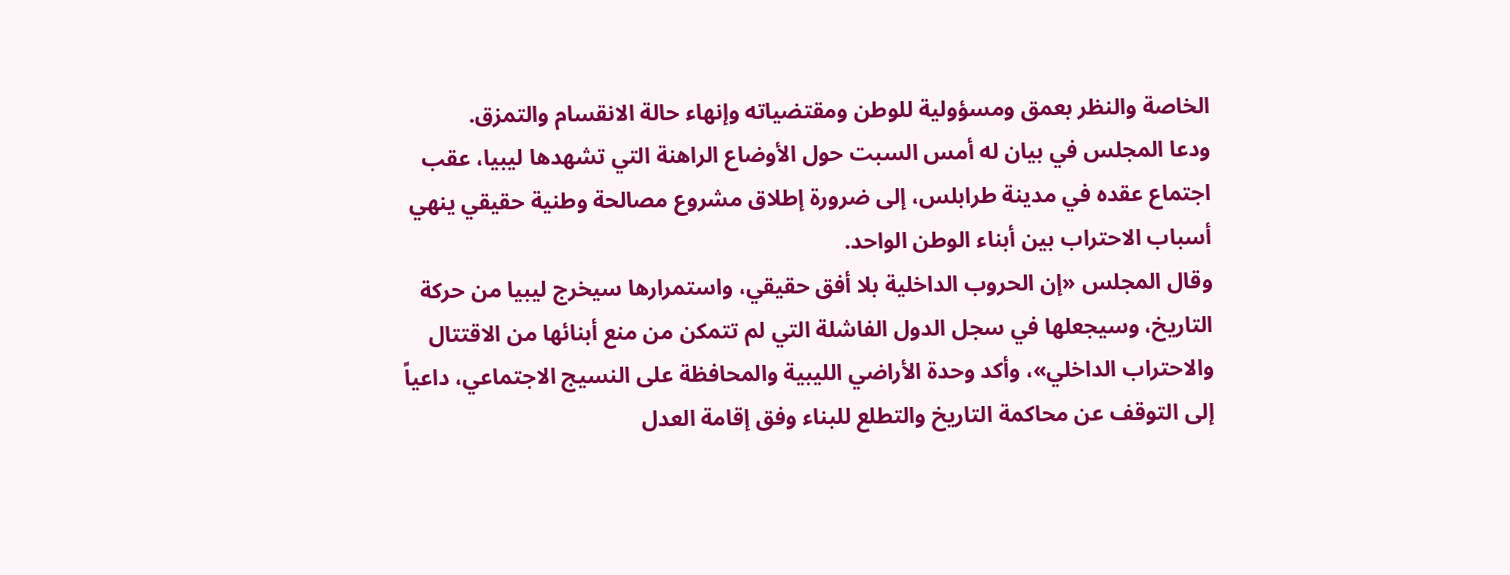الخاصة والنظر بعمق ومسؤولية للوطن ومقتضياته وإنهاء حالة الانقسام والتمزق.
ودعا المجلس في بيان له أمس السبت حول الأوضاع الراهنة التي تشهدها ليبيا، عقب اجتماع عقده في مدينة طرابلس، إلى ضرورة إطلاق مشروع مصالحة وطنية حقيقي ينهي أسباب الاحتراب بين أبناء الوطن الواحد.
وقال المجلس «إن الحروب الداخلية بلا أفق حقيقي، واستمرارها سيخرج ليبيا من حركة التاريخ، وسيجعلها في سجل الدول الفاشلة التي لم تتمكن من منع أبنائها من الاقتتال والاحتراب الداخلي»، وأكد وحدة الأراضي الليبية والمحافظة على النسيج الاجتماعي، داعياً
إلى التوقف عن محاكمة التاريخ والتطلع للبناء وفق إقامة العدل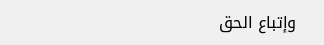وإتباع الحق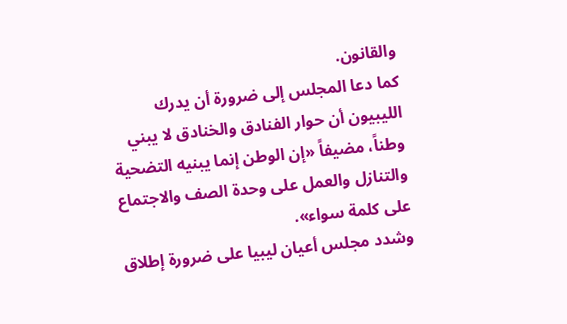والقانون.
كما دعا المجلس إلى ضرورة أن يدرك الليبيون أن حوار الفنادق والخنادق لا يبني وطناً، مضيفاً «إن الوطن إنما يبنيه التضحية والتنازل والعمل على وحدة الصف والاجتماع على كلمة سواء».
وشدد مجلس أعيان ليبيا على ضرورة إطلاق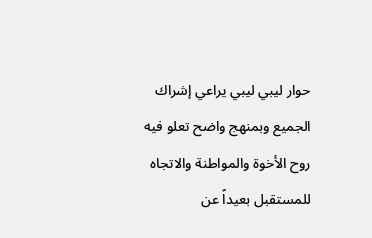حوار ليبي ليبي يراعي إشراك الجميع وبمنهج واضح تعلو فيه روح الأخوة والمواطنة والاتجاه للمستقبل بعيداً عن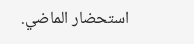استحضار الماضي.